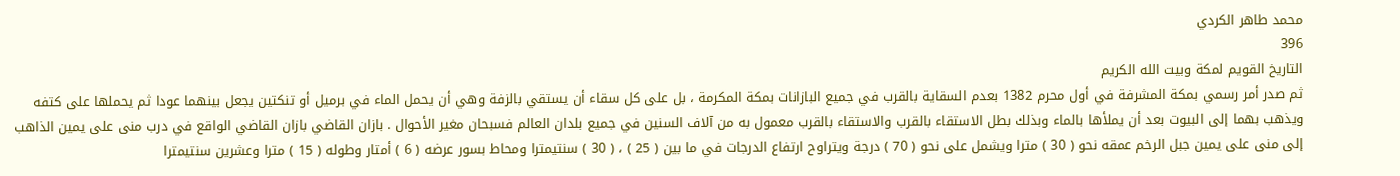محمد طاهر الكردي
396
التاريخ القويم لمكة وبيت الله الكريم
ثم صدر أمر رسمي بمكة المشرفة في أول محرم 1382 بعدم السقاية بالقرب في جميع البازانات بمكة المكرمة ، بل على كل سقاء أن يستقي بالزفة وهي أن يحمل الماء في برميل أو تنكتين يجعل بينهما عودا ثم يحملها على كتفه ويذهب بهما إلى البيوت بعد أن يملأها بالماء وبذلك بطل الاستقاء بالقرب والاستقاء بالقرب معمول به من آلاف السنين في جميع بلدان العالم فسبحان مغير الأحوال . بازان القاضي بازان القاضي الواقع في درب منى على يمين الذاهب إلى منى على يمين جبل الرخم عمقه نحو ( 30 ) مترا ويشمل على نحو ( 70 ) درجة ويتراوح ارتفاع الدرجات في ما بين ( 25 ) ، ( 30 ) سنتيمترا ومحاط بسور عرضه ( 6 ) أمتار وطوله ( 15 ) مترا وعشرين سنتيمترا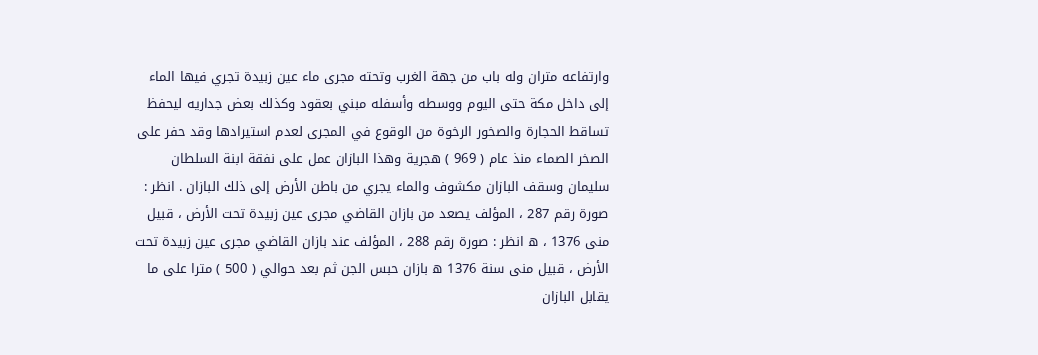وارتفاعه متران وله باب من جهة الغرب وتحته مجرى ماء عين زبيدة تجري فيها الماء إلى داخل مكة حتى اليوم ووسطه وأسفله مبني بعقود وكذلك بعض جداريه ليحفظ تساقط الحجارة والصخور الرخوة من الوقوع في المجرى لعدم استيرادها وقد حفر على الصخر الصماء منذ عام ( 969 ) هجرية وهذا البازان عمل على نفقة ابنة السلطان سليمان وسقف البازان مكشوف والماء يجري من باطن الأرض إلى ذلك البازان . انظر : صورة رقم 287 ، المؤلف يصعد من بازان القاضي مجرى عين زبيدة تحت الأرض ، قبيل منى 1376 ، ه انظر : صورة رقم 288 ، المؤلف عند بازان القاضي مجرى عين زبيدة تحت الأرض ، قبيل منى سنة 1376 ه بازان حبس الجن ثم بعد حوالي ( 500 ) مترا على ما يقابل البازان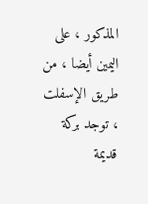المذكور ، على اليمين أيضا ، من طريق الإسفلت ، توجد بركة قديمة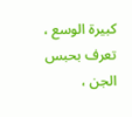كبيرة الوسع ، تعرف بحبس الجن ،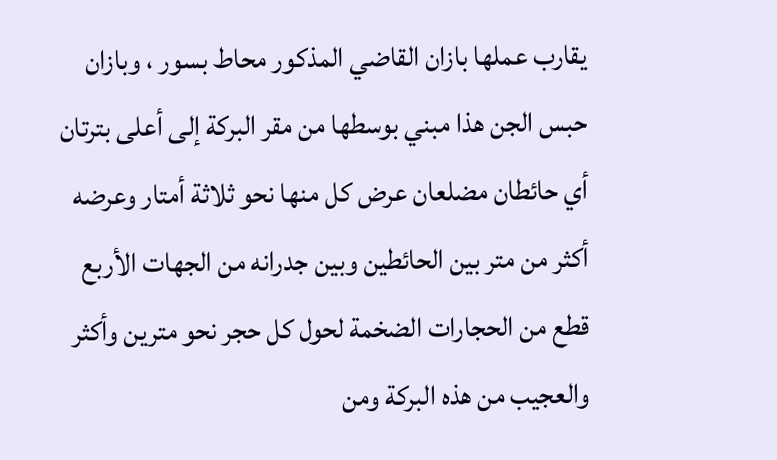يقارب عملها بازان القاضي المذكور محاط بسور ، وبازان حبس الجن هذا مبني بوسطها من مقر البركة إلى أعلى بترتان أي حائطان مضلعان عرض كل منها نحو ثلاثة أمتار وعرضه أكثر من متر بين الحائطين وبين جدرانه من الجهات الأربع قطع من الحجارات الضخمة لحول كل حجر نحو مترين وأكثر والعجيب من هذه البركة ومن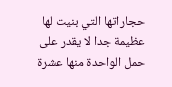حجاراتها التي بنيت لها عظيمة جدا لا يقدر على حمل الواحدة منها عشرة